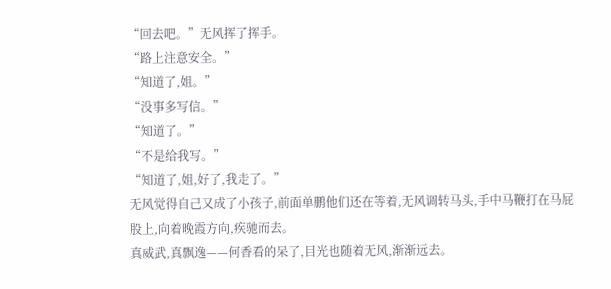“回去吧。”无风挥了挥手。
“路上注意安全。”
“知道了,姐。”
“没事多写信。”
“知道了。”
“不是给我写。”
“知道了,姐,好了,我走了。”
无风觉得自己又成了小孩子,前面单鹏他们还在等着,无风调转马头,手中马鞭打在马屁股上,向着晚霞方向,疾驰而去。
真威武,真飘逸——何香看的呆了,目光也随着无风,渐渐远去。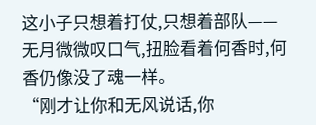这小子只想着打仗,只想着部队——无月微微叹口气,扭脸看着何香时,何香仍像没了魂一样。
“刚才让你和无风说话,你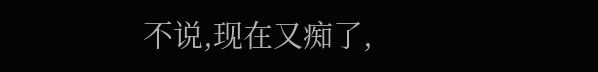不说,现在又痴了,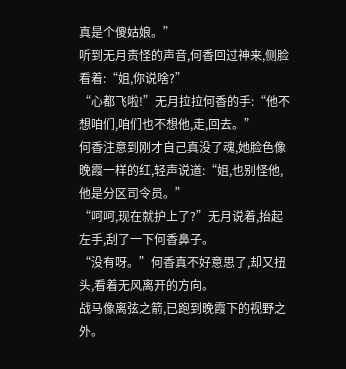真是个傻姑娘。”
听到无月责怪的声音,何香回过神来,侧脸看着:“姐,你说啥?”
“心都飞啦!”无月拉拉何香的手:“他不想咱们,咱们也不想他,走,回去。”
何香注意到刚才自己真没了魂,她脸色像晚霞一样的红,轻声说道:“姐,也别怪他,他是分区司令员。”
“呵呵,现在就护上了?”无月说着,抬起左手,刮了一下何香鼻子。
“没有呀。”何香真不好意思了,却又扭头,看着无风离开的方向。
战马像离弦之箭,已跑到晚霞下的视野之外。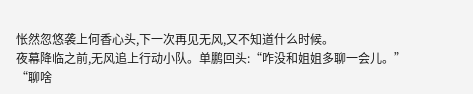怅然忽悠袭上何香心头,下一次再见无风,又不知道什么时候。
夜幕降临之前,无风追上行动小队。单鹏回头:“咋没和姐姐多聊一会儿。”
“聊啥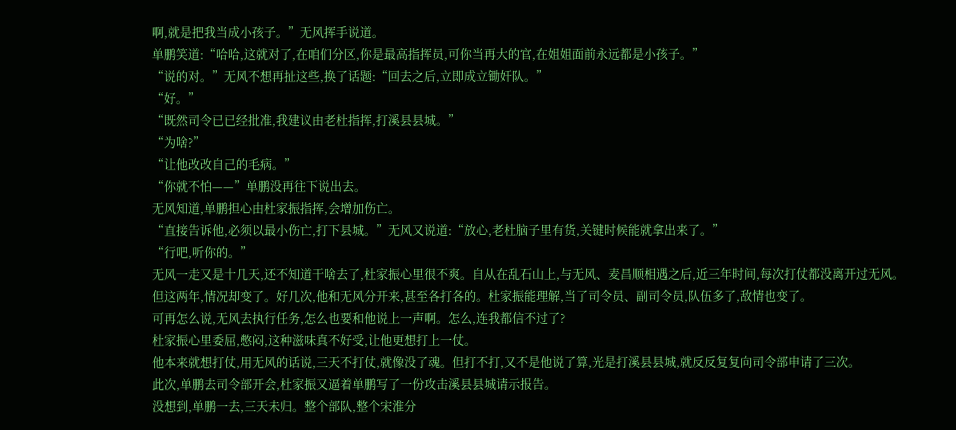啊,就是把我当成小孩子。”无风挥手说道。
单鹏笑道:“哈哈,这就对了,在咱们分区,你是最高指挥员,可你当再大的官,在姐姐面前永远都是小孩子。”
“说的对。”无风不想再扯这些,换了话题:“回去之后,立即成立锄奸队。”
“好。”
“既然司令已已经批准,我建议由老杜指挥,打溪县县城。”
“为啥?”
“让他改改自己的毛病。”
“你就不怕——”单鹏没再往下说出去。
无风知道,单鹏担心由杜家振指挥,会增加伤亡。
“直接告诉他,必须以最小伤亡,打下县城。”无风又说道:“放心,老杜脑子里有货,关键时候能就拿出来了。”
“行吧,听你的。”
无风一走又是十几天,还不知道干啥去了,杜家振心里很不爽。自从在乱石山上,与无风、麦昌顺相遇之后,近三年时间,每次打仗都没离开过无风。
但这两年,情况却变了。好几次,他和无风分开来,甚至各打各的。杜家振能理解,当了司令员、副司令员,队伍多了,敌情也变了。
可再怎么说,无风去执行任务,怎么也要和他说上一声啊。怎么,连我都信不过了?
杜家振心里委屈,憋闷,这种滋味真不好受,让他更想打上一仗。
他本来就想打仗,用无风的话说,三天不打仗,就像没了魂。但打不打,又不是他说了算,光是打溪县县城,就反反复复向司令部申请了三次。
此次,单鹏去司令部开会,杜家振又逼着单鹏写了一份攻击溪县县城请示报告。
没想到,单鹏一去,三天未归。整个部队,整个宋淮分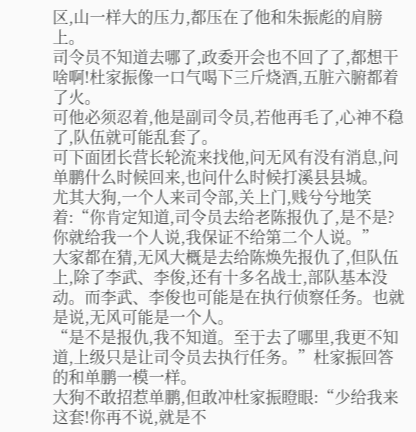区,山一样大的压力,都压在了他和朱振彪的肩膀上。
司令员不知道去哪了,政委开会也不回了了,都想干啥啊!杜家振像一口气喝下三斤烧酒,五脏六腑都着了火。
可他必须忍着,他是副司令员,若他再毛了,心神不稳了,队伍就可能乱套了。
可下面团长营长轮流来找他,问无风有没有消息,问单鹏什么时候回来,也问什么时候打溪县县城。
尤其大狗,一个人来司令部,关上门,贱兮兮地笑着:“你肯定知道,司令员去给老陈报仇了,是不是?你就给我一个人说,我保证不给第二个人说。”
大家都在猜,无风大概是去给陈焕先报仇了,但队伍上,除了李武、李俊,还有十多名战士,部队基本没动。而李武、李俊也可能是在执行侦察任务。也就是说,无风可能是一个人。
“是不是报仇,我不知道。至于去了哪里,我更不知道,上级只是让司令员去执行任务。”杜家振回答的和单鹏一模一样。
大狗不敢招惹单鹏,但敢冲杜家振瞪眼:“少给我来这套!你再不说,就是不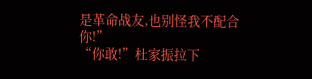是革命战友,也别怪我不配合你!”
“你敢!”杜家振拉下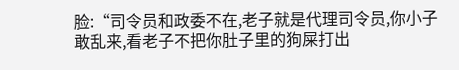脸:“司令员和政委不在,老子就是代理司令员,你小子敢乱来,看老子不把你肚子里的狗屎打出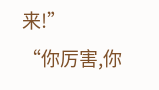来!”
“你厉害,你